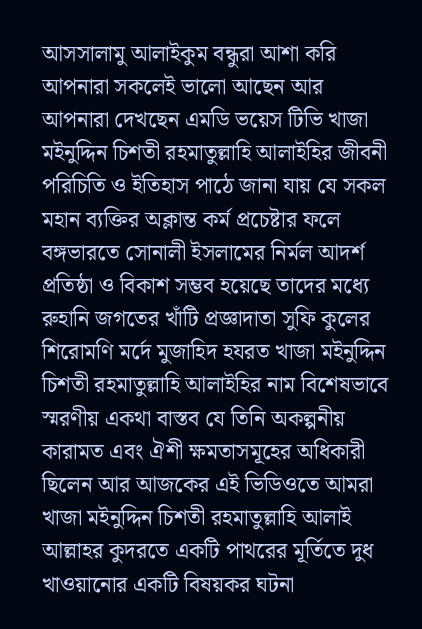আসসালামু আলাইকুম বন্ধুরা আশা করি আপনারা সকলেই ভালো আছেন আর আপনারা দেখছেন এমডি ভয়েস টিভি খাজা মইনুদ্দিন চিশতী রহমাতুল্লাহি আলাইহির জীবনী পরিচিতি ও ইতিহাস পাঠে জানা যায় যে সকল মহান ব্যক্তির অক্লান্ত কর্ম প্রচেষ্টার ফলে বঙ্গভারতে সোনালী ইসলামের নির্মল আদর্শ প্রতিষ্ঠা ও বিকাশ সম্ভব হয়েছে তাদের মধ্যে রুহানি জগতের খাঁটি প্রজ্ঞাদাতা সুফি কুলের শিরোমণি মর্দে মুজাহিদ হযরত খাজা মইনুদ্দিন চিশতী রহমাতুল্লাহি আলাইহির নাম বিশেষভাবে স্মরণীয় একথা বাস্তব যে তিনি অকল্পনীয় কারামত এবং ঐশী ক্ষমতাসমূহের অধিকারী ছিলেন আর আজকের এই ভিডিওতে আমরা খাজা মইনুদ্দিন চিশতী রহমাতুল্লাহি আলাই আল্লাহর কুদরতে একটি পাথরের মূর্তিতে দুধ খাওয়ানোর একটি বিষয়কর ঘটনা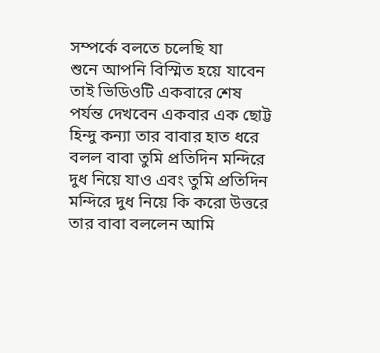সম্পর্কে বলতে চলেছি যা
শুনে আপনি বিস্মিত হয়ে যাবেন তাই ভিডিওটি একবারে শেষ পর্যন্ত দেখবেন একবার এক ছোট্ট হিন্দু কন্যা তার বাবার হাত ধরে বলল বাবা তুমি প্রতিদিন মন্দিরে দুধ নিয়ে যাও এবং তুমি প্রতিদিন মন্দিরে দুধ নিয়ে কি করো উত্তরে তার বাবা বললেন আমি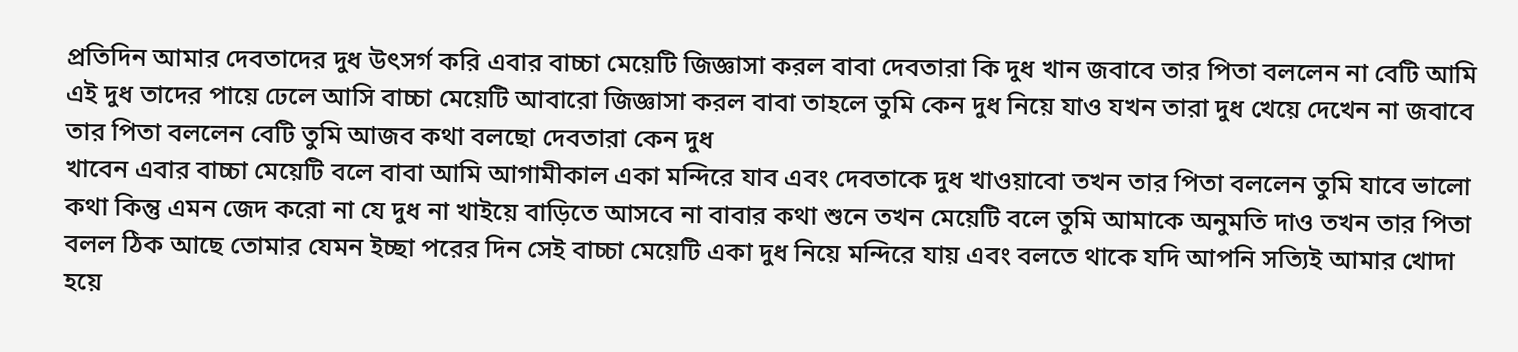প্রতিদিন আমার দেবতাদের দুধ উৎসর্গ করি এবার বাচ্চা মেয়েটি জিজ্ঞাসা করল বাবা দেবতারা কি দুধ খান জবাবে তার পিতা বললেন না বেটি আমি এই দুধ তাদের পায়ে ঢেলে আসি বাচ্চা মেয়েটি আবারো জিজ্ঞাসা করল বাবা তাহলে তুমি কেন দুধ নিয়ে যাও যখন তারা দুধ খেয়ে দেখেন না জবাবে তার পিতা বললেন বেটি তুমি আজব কথা বলছো দেবতারা কেন দুধ
খাবেন এবার বাচ্চা মেয়েটি বলে বাবা আমি আগামীকাল একা মন্দিরে যাব এবং দেবতাকে দুধ খাওয়াবো তখন তার পিতা বললেন তুমি যাবে ভালো কথা কিন্তু এমন জেদ করো না যে দুধ না খাইয়ে বাড়িতে আসবে না বাবার কথা শুনে তখন মেয়েটি বলে তুমি আমাকে অনুমতি দাও তখন তার পিতা বলল ঠিক আছে তোমার যেমন ইচ্ছা পরের দিন সেই বাচ্চা মেয়েটি একা দুধ নিয়ে মন্দিরে যায় এবং বলতে থাকে যদি আপনি সত্যিই আমার খোদা হয়ে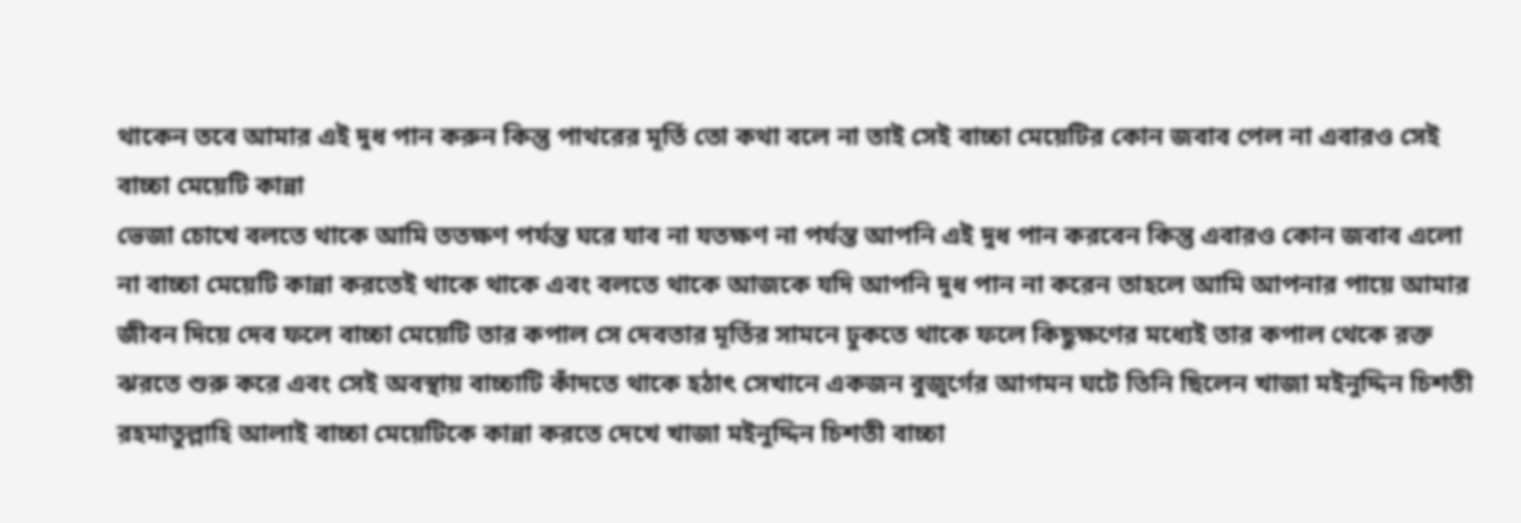থাকেন তবে আমার এই দুধ পান করুন কিন্তু পাথরের মূর্তি তো কথা বলে না তাই সেই বাচ্চা মেয়েটির কোন জবাব পেল না এবারও সেই বাচ্চা মেয়েটি কান্না
ভেজা চোখে বলতে থাকে আমি ততক্ষণ পর্যন্ত ঘরে যাব না যতক্ষণ না পর্যন্ত আপনি এই দুধ পান করবেন কিন্তু এবারও কোন জবাব এলো না বাচ্চা মেয়েটি কান্না করতেই থাকে থাকে এবং বলতে থাকে আজকে যদি আপনি দুধ পান না করেন তাহলে আমি আপনার পায়ে আমার জীবন দিয়ে দেব ফলে বাচ্চা মেয়েটি তার কপাল সে দেবতার মূর্তির সামনে ঢুকতে থাকে ফলে কিছুক্ষণের মধ্যেই তার কপাল থেকে রক্ত ঝরতে শুরু করে এবং সেই অবস্থায় বাচ্চাটি কাঁদতে থাকে হঠাৎ সেখানে একজন বুজুর্গের আগমন ঘটে তিনি ছিলেন খাজা মইনুদ্দিন চিশতী রহমাতুল্লাহি আলাই বাচ্চা মেয়েটিকে কান্না করতে দেখে খাজা মইনুদ্দিন চিশতী বাচ্চা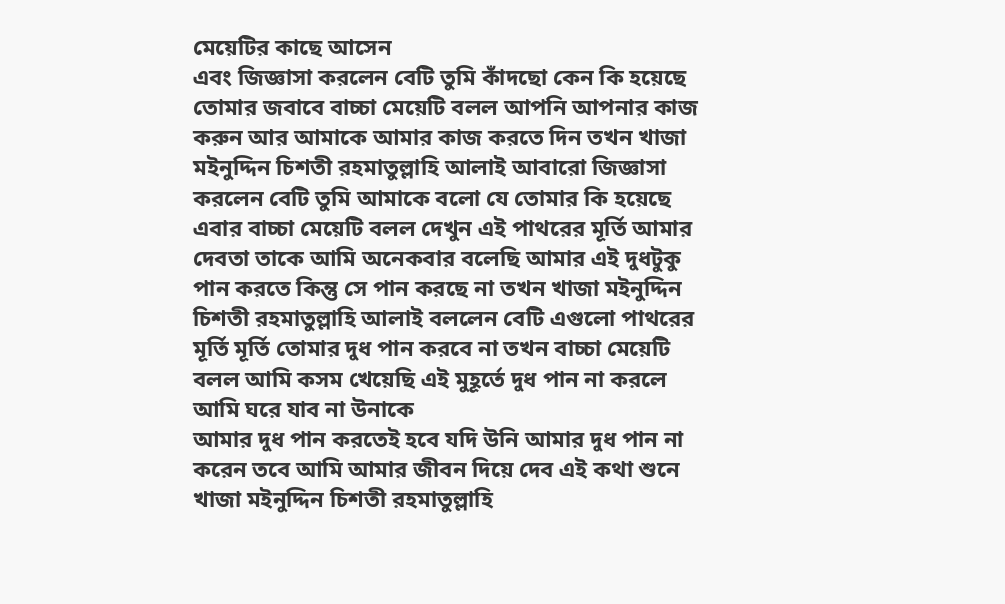মেয়েটির কাছে আসেন
এবং জিজ্ঞাসা করলেন বেটি তুমি কাঁদছো কেন কি হয়েছে তোমার জবাবে বাচ্চা মেয়েটি বলল আপনি আপনার কাজ করুন আর আমাকে আমার কাজ করতে দিন তখন খাজা মইনুদ্দিন চিশতী রহমাতুল্লাহি আলাই আবারো জিজ্ঞাসা করলেন বেটি তুমি আমাকে বলো যে তোমার কি হয়েছে এবার বাচ্চা মেয়েটি বলল দেখুন এই পাথরের মূর্তি আমার দেবতা তাকে আমি অনেকবার বলেছি আমার এই দুধটুকু পান করতে কিন্তু সে পান করছে না তখন খাজা মইনুদ্দিন চিশতী রহমাতুল্লাহি আলাই বললেন বেটি এগুলো পাথরের মূর্তি মূর্তি তোমার দুধ পান করবে না তখন বাচ্চা মেয়েটি বলল আমি কসম খেয়েছি এই মুহূর্তে দুধ পান না করলে আমি ঘরে যাব না উনাকে
আমার দুধ পান করতেই হবে যদি উনি আমার দুধ পান না করেন তবে আমি আমার জীবন দিয়ে দেব এই কথা শুনে খাজা মইনুদ্দিন চিশতী রহমাতুল্লাহি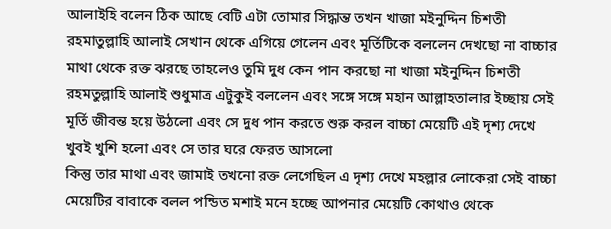আলাইহি বলেন ঠিক আছে বেটি এটা তোমার সিদ্ধান্ত তখন খাজা মইনুদ্দিন চিশতী রহমাতুল্লাহি আলাই সেখান থেকে এগিয়ে গেলেন এবং মূর্তিটিকে বললেন দেখছো না বাচ্চার মাথা থেকে রক্ত ঝরছে তাহলেও তুমি দুধ কেন পান করছো না খাজা মইনুদ্দিন চিশতী রহমতুল্লাহি আলাই শুধুমাত্র এটুকুই বললেন এবং সঙ্গে সঙ্গে মহান আল্লাহতালার ইচ্ছায় সেই মূর্তি জীবন্ত হয়ে উঠলো এবং সে দুধ পান করতে শুরু করল বাচ্চা মেয়েটি এই দৃশ্য দেখে খুবই খুশি হলো এবং সে তার ঘরে ফেরত আসলো
কিন্তু তার মাথা এবং জামাই তখনো রক্ত লেগেছিল এ দৃশ্য দেখে মহল্লার লোকেরা সেই বাচ্চা মেয়েটির বাবাকে বলল পন্ডিত মশাই মনে হচ্ছে আপনার মেয়েটি কোথাও থেকে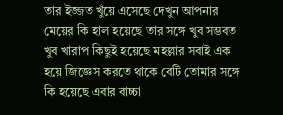তার ইজ্জত খুঁয়ে এসেছে দেখুন আপনার মেয়ের কি হাল হয়েছে তার সঙ্গে খুব সম্ভবত খুব খারাপ কিছুই হয়েছে মহল্লার সবাই এক হয়ে জিজ্ঞেস করতে থাকে বেটি তোমার সঙ্গে কি হয়েছে এবার বাচ্চা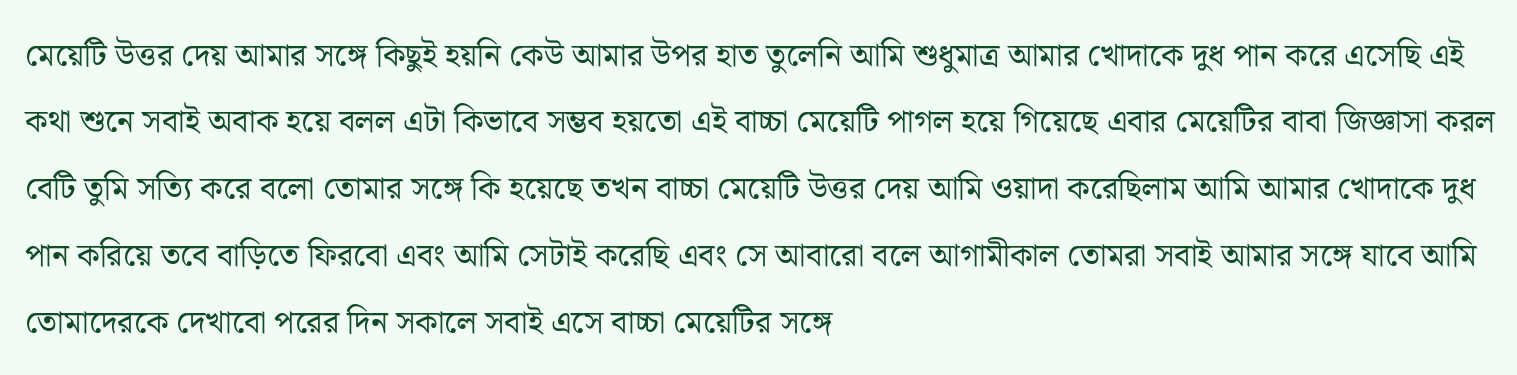মেয়েটি উত্তর দেয় আমার সঙ্গে কিছুই হয়নি কেউ আমার উপর হাত তুলেনি আমি শুধুমাত্র আমার খোদাকে দুধ পান করে এসেছি এই কথা শুনে সবাই অবাক হয়ে বলল এটা কিভাবে সম্ভব হয়তো এই বাচ্চা মেয়েটি পাগল হয়ে গিয়েছে এবার মেয়েটির বাবা জিজ্ঞাসা করল
বেটি তুমি সত্যি করে বলো তোমার সঙ্গে কি হয়েছে তখন বাচ্চা মেয়েটি উত্তর দেয় আমি ওয়াদা করেছিলাম আমি আমার খোদাকে দুধ পান করিয়ে তবে বাড়িতে ফিরবো এবং আমি সেটাই করেছি এবং সে আবারো বলে আগামীকাল তোমরা সবাই আমার সঙ্গে যাবে আমি তোমাদেরকে দেখাবো পরের দিন সকালে সবাই এসে বাচ্চা মেয়েটির সঙ্গে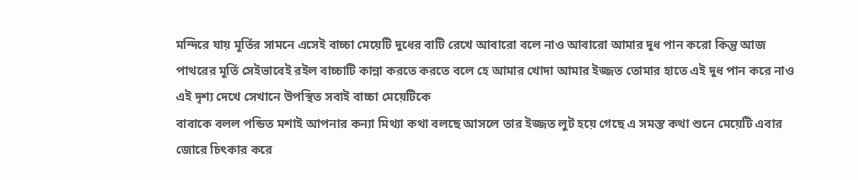মন্দিরে যায় মূর্তির সামনে এসেই বাচ্চা মেয়েটি দুধের বাটি রেখে আবারো বলে নাও আবারো আমার দুধ পান করো কিন্তু আজ পাথরের মূর্তি সেইভাবেই রইল বাচ্চাটি কান্না করতে করতে বলে হে আমার খোদা আমার ইজ্জত তোমার হাতে এই দুধ পান করে নাও এই দৃশ্য দেখে সেখানে উপস্থিত সবাই বাচ্চা মেয়েটিকে
বাবাকে বলল পন্ডিত মশাই আপনার কন্যা মিথ্যা কথা বলছে আসলে তার ইজ্জত লুট হয়ে গেছে এ সমস্ত কথা শুনে মেয়েটি এবার জোরে চিৎকার করে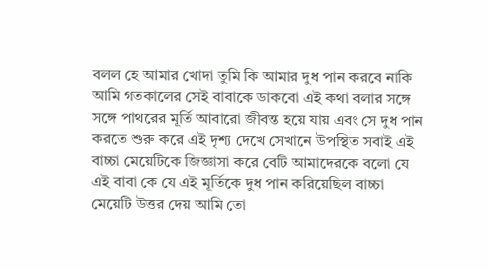বলল হে আমার খোদা তুমি কি আমার দুধ পান করবে নাকি আমি গতকালের সেই বাবাকে ডাকবো এই কথা বলার সঙ্গে সঙ্গে পাথরের মূর্তি আবারো জীবন্ত হয়ে যায় এবং সে দুধ পান করতে শুরু করে এই দৃশ্য দেখে সেখানে উপস্থিত সবাই এই বাচ্চা মেয়েটিকে জিজ্ঞাসা করে বেটি আমাদেরকে বলো যে এই বাবা কে যে এই মূর্তিকে দুধ পান করিয়েছিল বাচ্চা মেয়েটি উত্তর দেয় আমি তো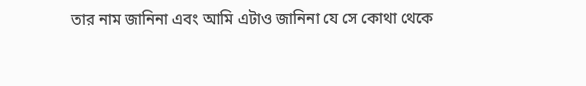তার নাম জানিনা এবং আমি এটাও জানিনা যে সে কোথা থেকে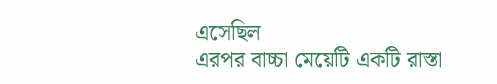এসেছিল
এরপর বাচ্চা মেয়েটি একটি রাস্তা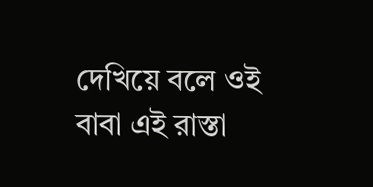দেখিয়ে বলে ওই বাবা এই রাস্তা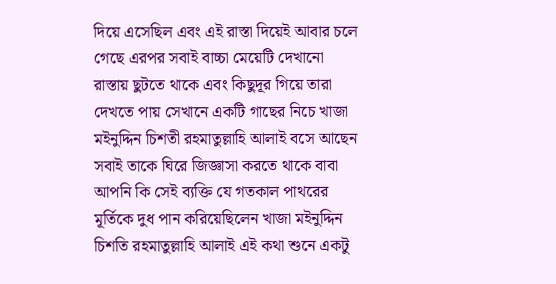দিয়ে এসেছিল এবং এই রাস্তা দিয়েই আবার চলে গেছে এরপর সবাই বাচ্চা মেয়েটি দেখানো রাস্তায় ছুটতে থাকে এবং কিছুদূর গিয়ে তারা দেখতে পায় সেখানে একটি গাছের নিচে খাজা মইনুদ্দিন চিশতী রহমাতুল্লাহি আলাই বসে আছেন সবাই তাকে ঘিরে জিজ্ঞাসা করতে থাকে বাবা আপনি কি সেই ব্যক্তি যে গতকাল পাথরের মূর্তিকে দুধ পান করিয়েছিলেন খাজা মইনুদ্দিন চিশতি রহমাতুল্লাহি আলাই এই কথা শুনে একটু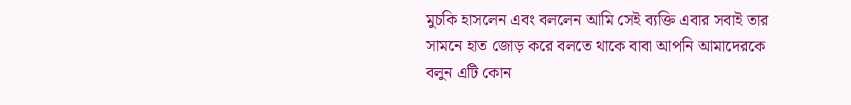মুচকি হাসলেন এবং বললেন আমি সেই ব্যক্তি এবার সবাই তার সামনে হাত জোড় করে বলতে থাকে বাবা আপনি আমাদেরকে বলুন এটি কোন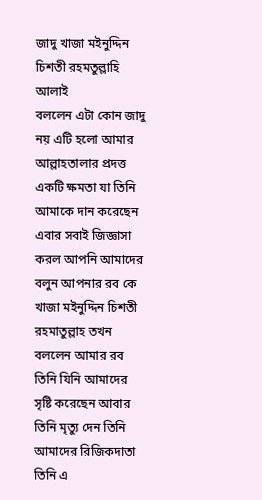জাদু খাজা মইনুদ্দিন চিশতী রহমতুল্লাহি আলাই
বললেন এটা কোন জাদু নয় এটি হলো আমার আল্লাহতালার প্রদত্ত একটি ক্ষমতা যা তিনি আমাকে দান করেছেন এবার সবাই জিজ্ঞাসা করল আপনি আমাদের বলুন আপনার রব কে খাজা মইনুদ্দিন চিশতী রহমাতুল্লাহ তখন বললেন আমার রব তিনি যিনি আমাদের সৃষ্টি করেছেন আবার তিনি মৃত্যু দেন তিনি আমাদের রিজিকদাতা তিনি এ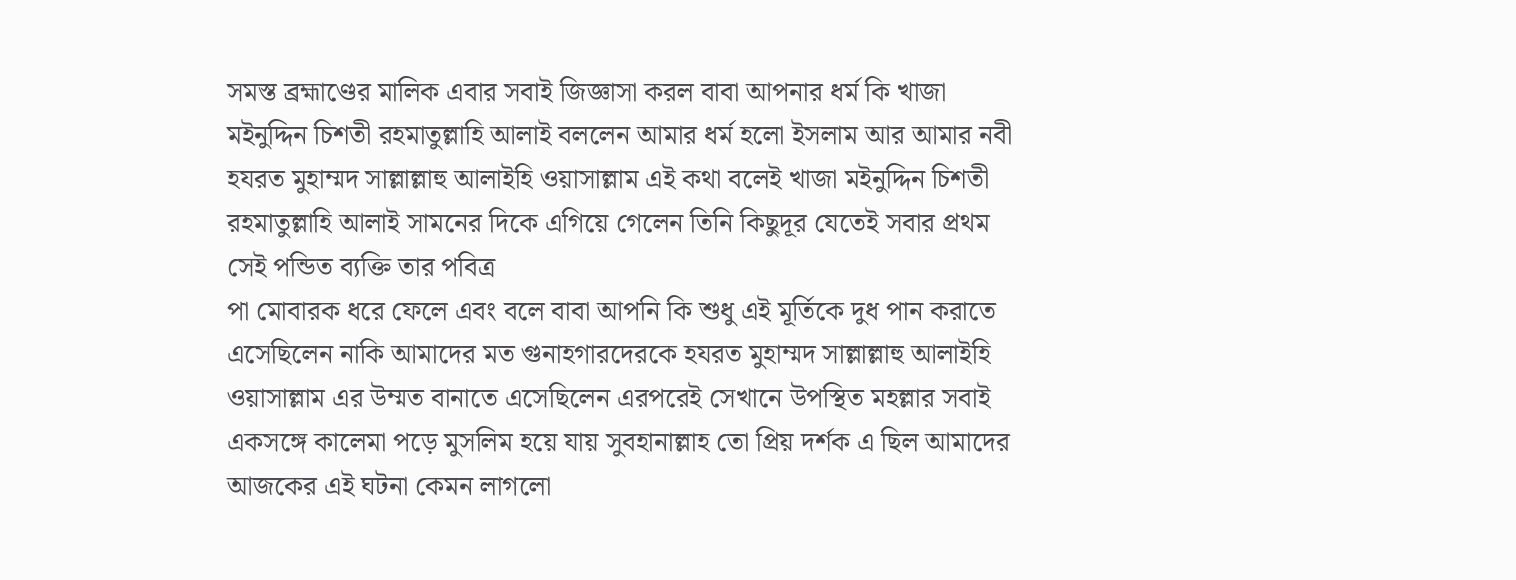সমস্ত ব্রহ্মাণ্ডের মালিক এবার সবাই জিজ্ঞাসা করল বাবা আপনার ধর্ম কি খাজা মইনুদ্দিন চিশতী রহমাতুল্লাহি আলাই বললেন আমার ধর্ম হলো ইসলাম আর আমার নবী হযরত মুহাম্মদ সাল্লাল্লাহু আলাইহি ওয়াসাল্লাম এই কথা বলেই খাজা মইনুদ্দিন চিশতী রহমাতুল্লাহি আলাই সামনের দিকে এগিয়ে গেলেন তিনি কিছুদূর যেতেই সবার প্রথম সেই পন্ডিত ব্যক্তি তার পবিত্র
পা মোবারক ধরে ফেলে এবং বলে বাবা আপনি কি শুধু এই মূর্তিকে দুধ পান করাতে এসেছিলেন নাকি আমাদের মত গুনাহগারদেরকে হযরত মুহাম্মদ সাল্লাল্লাহু আলাইহি ওয়াসাল্লাম এর উম্মত বানাতে এসেছিলেন এরপরেই সেখানে উপস্থিত মহল্লার সবাই একসঙ্গে কালেমা পড়ে মুসলিম হয়ে যায় সুবহানাল্লাহ তো প্রিয় দর্শক এ ছিল আমাদের আজকের এই ঘটনা কেমন লাগলো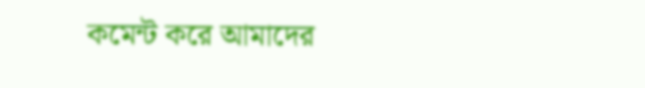কমেন্ট করে আমাদের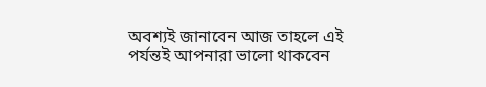অবশ্যই জানাবেন আজ তাহলে এই পর্যন্তই আপনারা ভালো থাকবেন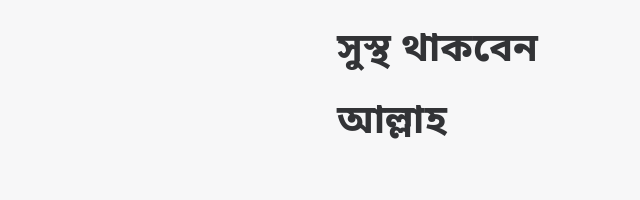সুস্থ থাকবেন আল্লাহ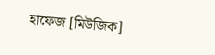হাফেজ [মিউজিক]